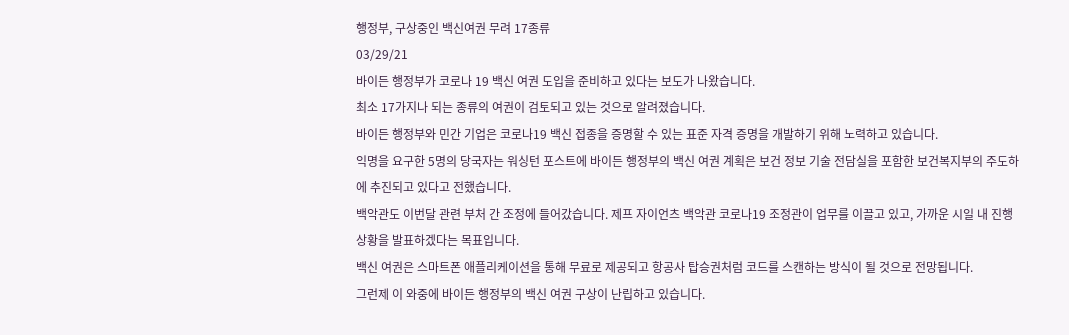행정부, 구상중인 백신여권 무려 17종류
03/29/21
바이든 행정부가 코로나 19 백신 여권 도입을 준비하고 있다는 보도가 나왔습니다.
최소 17가지나 되는 종류의 여권이 검토되고 있는 것으로 알려졌습니다.
바이든 행정부와 민간 기업은 코로나19 백신 접종을 증명할 수 있는 표준 자격 증명을 개발하기 위해 노력하고 있습니다.
익명을 요구한 5명의 당국자는 워싱턴 포스트에 바이든 행정부의 백신 여권 계획은 보건 정보 기술 전담실을 포함한 보건복지부의 주도하에 추진되고 있다고 전했습니다.
백악관도 이번달 관련 부처 간 조정에 들어갔습니다. 제프 자이언츠 백악관 코로나19 조정관이 업무를 이끌고 있고, 가까운 시일 내 진행 상황을 발표하겠다는 목표입니다.
백신 여권은 스마트폰 애플리케이션을 통해 무료로 제공되고 항공사 탑승권처럼 코드를 스캔하는 방식이 될 것으로 전망됩니다.
그런제 이 와중에 바이든 행정부의 백신 여권 구상이 난립하고 있습니다.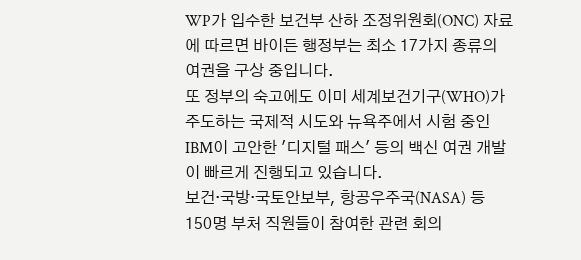WP가 입수한 보건부 산하 조정위원회(ONC) 자료에 따르면 바이든 행정부는 최소 17가지 종류의 여권을 구상 중입니다.
또 정부의 숙고에도 이미 세계보건기구(WHO)가 주도하는 국제적 시도와 뉴욕주에서 시험 중인 IBM이 고안한 '디지털 패스' 등의 백신 여권 개발이 빠르게 진행되고 있습니다.
보건·국방·국토안보부, 항공우주국(NASA) 등 150명 부처 직원들이 참여한 관련 회의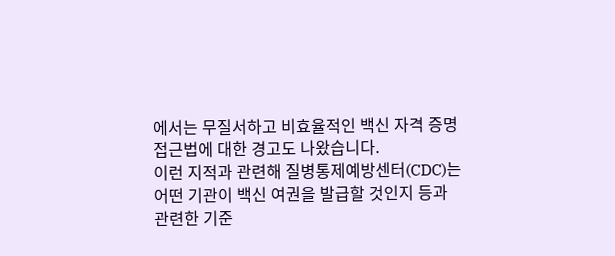에서는 무질서하고 비효율적인 백신 자격 증명 접근법에 대한 경고도 나왔습니다.
이런 지적과 관련해 질병통제예방센터(CDC)는 어떤 기관이 백신 여권을 발급할 것인지 등과 관련한 기준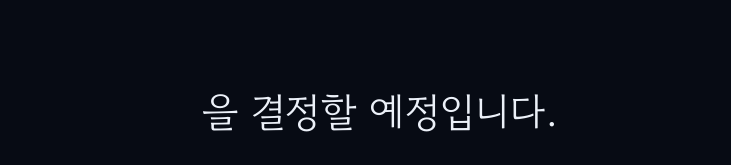을 결정할 예정입니다.